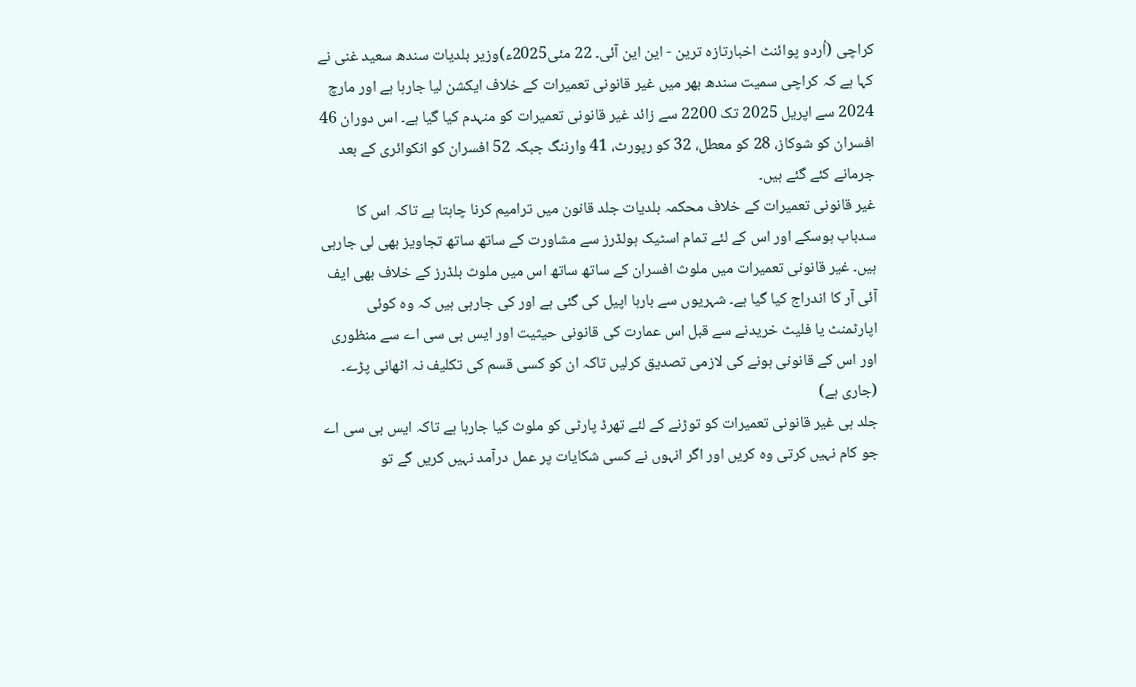کراچی (اُردو پوائنٹ اخبارتازہ ترین - این این آئی۔ 22 مئی2025ء)وزیر بلدیات سندھ سعید غنی نے کہا ہے کہ کراچی سمیت سندھ بھر میں غیر قانونی تعمیرات کے خلاف ایکشن لیا جارہا ہے اور مارچ 2024 سے اپریل 2025 تک 2200 سے زائد غیر قانونی تعمیرات کو منہدم کیا گیا ہے۔ اس دوران 46 افسران کو شوکاز، 28 کو معطل، 32 کو رپورٹ، 41 وارننگ جبکہ 52 افسران کو انکوائری کے بعد جرمانے کئے گئے ہیں۔
غیر قانونی تعمیرات کے خلاف محکمہ بلدیات جلد قانون میں ترامیم کرنا چاہتا ہے تاکہ اس کا سدباب ہوسکے اور اس کے لئے تمام اسٹیک ہولڈرز سے مشاورت کے ساتھ ساتھ تجاویز بھی لی جارہی ہیں۔ غیر قانونی تعمیرات میں ملوث افسران کے ساتھ ساتھ اس میں ملوث بلڈرز کے خلاف بھی ایف آئی آر کا اندراج کیا گیا ہے۔ شہریوں سے بارہا اپیل کی گئی ہے اور کی جارہی ہیں کہ وہ کوئی اپارٹمنٹ یا فلیٹ خریدنے سے قبل اس عمارت کی قانونی حیثیت اور ایس بی سی اے سے منظوری اور اس کے قانونی ہونے کی لازمی تصدیق کرلیں تاکہ ان کو کسی قسم کی تکلیف نہ اٹھانی پڑے۔
(جاری ہے)
جلد ہی غیر قانونی تعمیرات کو توڑنے کے لئے تھرڈ پارٹی کو ملوث کیا جارہا ہے تاکہ ایس بی سی اے جو کام نہیں کرتی وہ کریں اور اگر انہوں نے کسی شکایات پر عمل درآمد نہیں کریں گے تو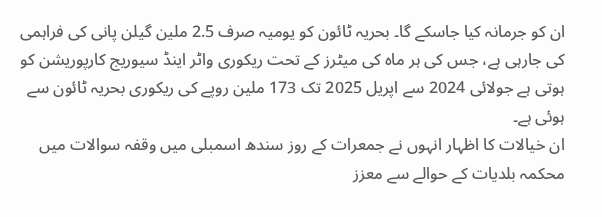ان کو جرمانہ کیا جاسکے گا۔ بحریہ ٹائون کو یومیہ صرف 2.5 ملین گیلن پانی کی فراہمی کی جارہی ہے، جس کی ہر ماہ کی میٹرز کے تحت ریکوری واٹر اینڈ سیوریج کارپوریشن کو ہوتی ہے جولائی 2024 سے اپریل 2025 تک 173 ملین روپے کی ریکوری بحریہ ٹائون سے ہوئی ہے۔
ان خیالات کا اظہار انہوں نے جمعرات کے روز سندھ اسمبلی میں وقفہ سوالات میں محکمہ بلدیات کے حوالے سے معزز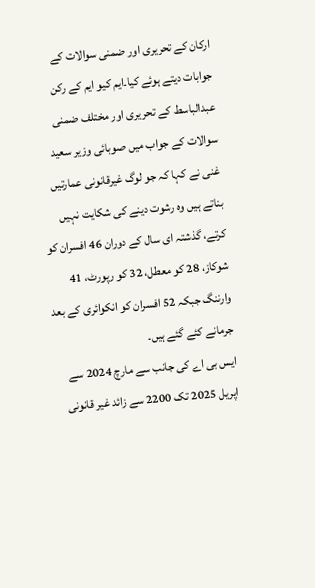ارکان کے تحریری اور ضمنی سوالات کے جوابات دیتے ہوئے کیا۔ایم کیو ایم کے رکن عبدالباسط کے تحریری اور مختلف ضمنی سوالات کے جواب میں صوبائی وزیر سعید غنی نے کہا کہ جو لوگ غیرقانونی عمارتیں بناتے ہیں وہ رشوت دینے کی شکایت نہیں کرتے، گذشتہ ای سال کے دوران 46 افسران کو شوکاز، 28 کو معطل، 32 کو رپورٹ، 41 وارننگ جبکہ 52 افسران کو انکوائری کے بعد جرمانے کئے گئے ہیں۔
ایس بی اے کی جانب سے مارچ 2024 سے اپریل 2025 تک 2200 سے زائد غیر قانونی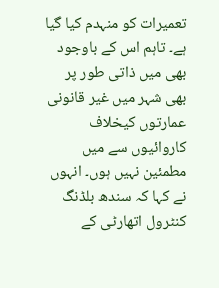تعمیرات کو منہدم کیا گیا ہے۔ تاہم اس کے باوجود بھی میں ذاتی طور پر بھی شہر میں غیر قانونی عمارتوں کیخلاف کاروائیوں سے میں مطمئین نہیں ہوں۔ انہوں نے کہا کہ سندھ بلڈنگ کنٹرول اتھارٹی کے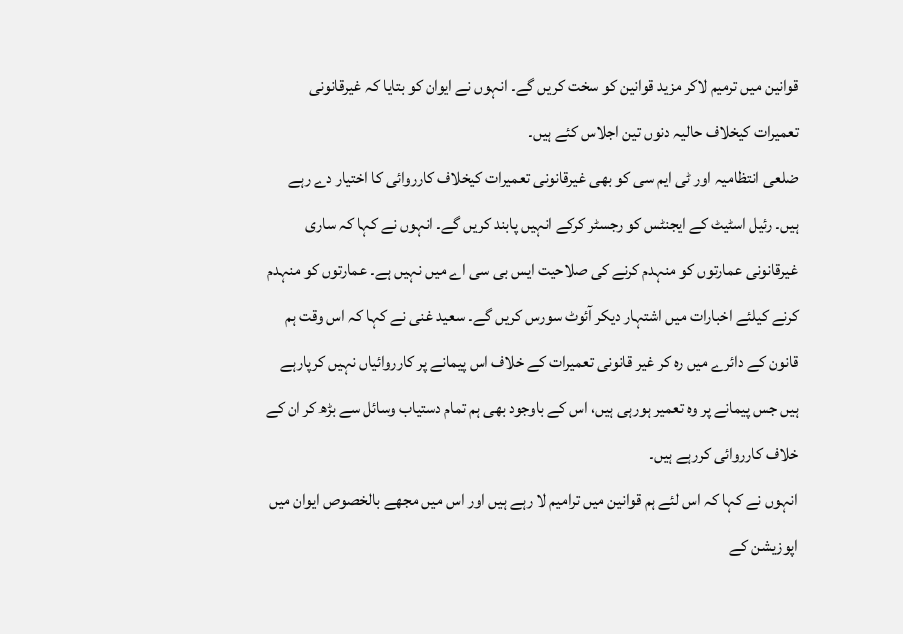قوانین میں ترمیم لاکر مزید قوانین کو سخت کریں گے۔ انہوں نے ایوان کو بتایا کہ غیرقانونی تعمیرات کیخلاف حالیہ دنوں تین اجلاس کئے ہیں۔
ضلعی انتظامیہ اور ٹی ایم سی کو بھی غیرقانونی تعمیرات کیخلاف کارروائی کا اختیار دے رہے ہیں۔ رئیل اسٹیٹ کے ایجنٹس کو رجسٹر کرکے انہیں پابند کریں گے۔ انہوں نے کہا کہ ساری غیرقانونی عمارتوں کو منہدم کرنے کی صلاحیت ایس بی سی اے میں نہیں ہے۔ عمارتوں کو منہدم کرنے کیلئے اخبارات میں اشتہار دیکر آئوٹ سورس کریں گے۔ سعید غنی نے کہا کہ اس وقت ہم قانون کے دائرے میں رہ کر غیر قانونی تعمیرات کے خلاف اس پیمانے پر کارروائیاں نہیں کرپارہے ہیں جس پیمانے پر وہ تعمیر ہورہی ہیں، اس کے باوجود بھی ہم تمام دستیاب وسائل سے بڑھ کر ان کے خلاف کارروائی کررہے ہیں۔
انہوں نے کہا کہ اس لئے ہم قوانین میں ترامیم لا رہے ہیں اور اس میں مجھے بالخصوص ایوان میں اپوزیشن کے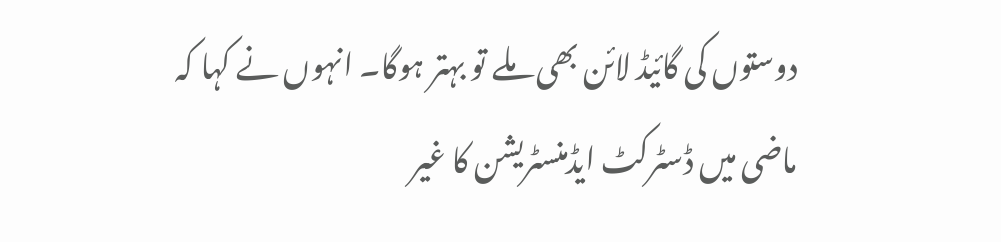دوستوں کی گائیڈ لائن بھی ملے تو بہتر ہوگا۔ انہوں نے کہا کہ ماضی میں ڈسٹرکٹ ایڈمنسٹریشن کا غیر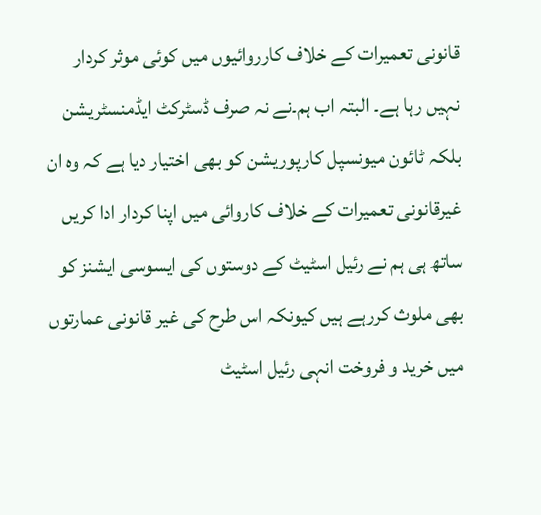قانونی تعمیرات کے خلاف کارروائیوں میں کوئی موثر کردار نہیں رہا ہے۔ البتہ اب ہم۔نے نہ صرف ڈسٹرکٹ ایڈمنسٹریشن بلکہ ٹائون میونسپل کارپوریشن کو بھی اختیار دیا ہے کہ وہ ان غیرقانونی تعمیرات کے خلاف کاروائی میں اپنا کردار ادا کریں ساتھ ہی ہم نے رئیل اسٹیٹ کے دوستوں کی ایسوسی ایشنز کو بھی ملوث کررہے ہیں کیونکہ اس طرح کی غیر قانونی عمارتوں میں خرید و فروخت انہی رئیل اسٹیٹ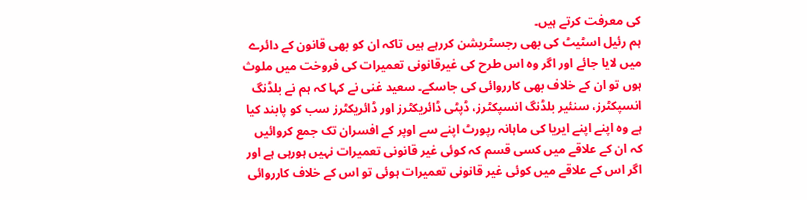کی معرفت کرتے ہیں۔
ہم رئیل اسٹیٹ کی بھی رجسٹریشن کررہے ہیں تاکہ ان کو بھی قانون کے دائرے میں لایا جائے اور اگر وہ اس طرح کی غیرقانونی تعمیرات کی فروخت میں ملوث ہوں تو ان کے خلاف بھی کارروائی کی جاسکے۔ سعید غنی نے کہا کہ ہم نے بلڈنگ انسپکٹرز، سنئیر بلڈنگ انسپکٹرز، ڈپٹی ڈائریکٹرز اور ڈائریکٹرز سب کو پابند کیا ہے وہ اپنے اپنے ایریا کی ماہانہ رپورٹ اپنے سے اوپر کے افسران تک جمع کروائیں کہ ان کے علاقے میں کسی قسم کہ کوئی غیر قانونی تعمیرات نہیں ہورہی ہے اور اگر اس کے علاقے میں کوئی غیر قانونی تعمیرات ہوئی تو اس کے خلاف کارروائی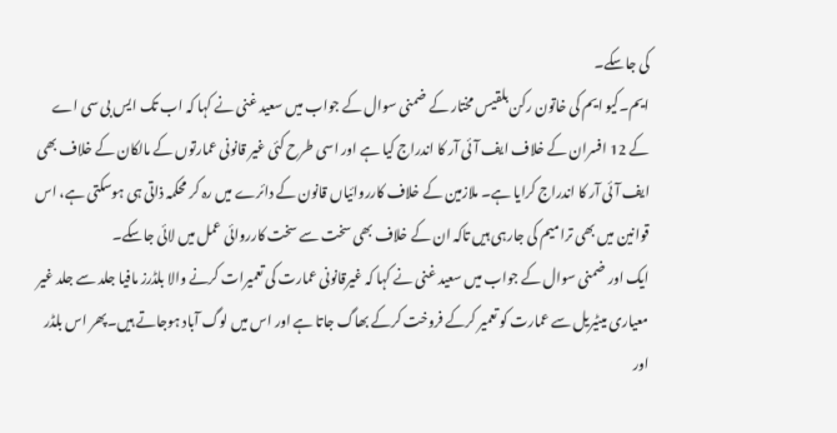کی جاسکے۔
ایم۔کیو ایم کی خاتون رکن بلقیس مختار کے ضمنی سوال کے جواب میں سعید غنی نے کہا کہ اب تک ایس بی سی اے کے 12 افسران کے خلاف ایف آئی آر کا اندراج کیا ہے اور اسی طرح کئی غیر قانونی عمارتوں کے مالکان کے خلاف بھی ایف آئی آر کا اندراج کرایا ہے۔ ملازمین کے خلاف کارروائیاں قانون کے دائرے میں رہ کر محکمہ ذاتی ہی ہوسکتی ہے، اس قوانین میں بھی ترامیم کی جارہی ہیں تاکہ ان کے خلاف بھی سخت سے سخت کارروائی عمل میں لائی جاسکے۔
ایک اور ضمنی سوال کے جواب میں سعید غنی نے کہا کہ غیرقانونی عمارت کی تعمیرات کرنے والا بلڈرز مافیا جلد سے جلد غیر معیاری میٹیریل سے عمارت کو تعمیر کرکے فروخت کرکے بھاگ جاتا ہے اور اس میں لوگ آباد ہوجاتے ہیں۔پھر اس بلڈر اور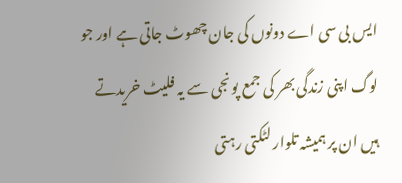ایس بی سی اے دونوں کی جان چھوٹ جاتی ہے اور جو لوگ اپنی زندگی بھر کی جمع پونجی سے یہ فلیٹ خریدتے ہیں ان پر ہمیشہ تلوار لٹکتی رہتی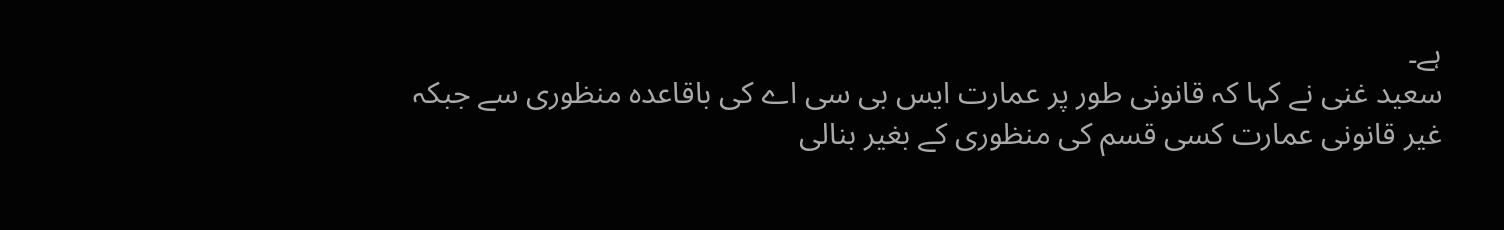ہے۔
سعید غنی نے کہا کہ قانونی طور پر عمارت ایس بی سی اے کی باقاعدہ منظوری سے جبکہ غیر قانونی عمارت کسی قسم کی منظوری کے بغیر بنالی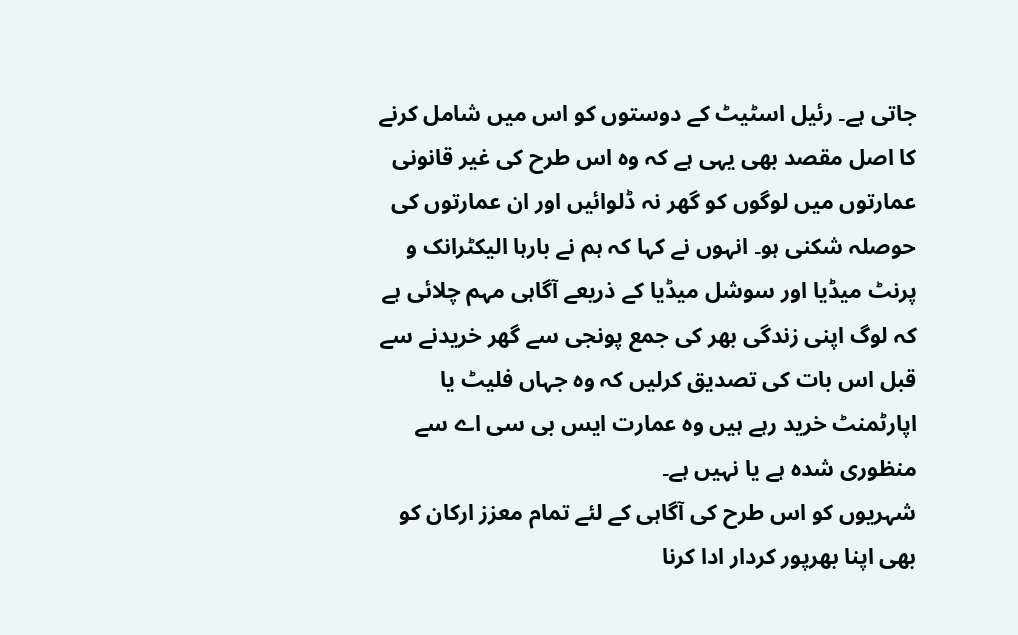جاتی ہے۔ رئیل اسٹیٹ کے دوستوں کو اس میں شامل کرنے کا اصل مقصد بھی یہی ہے کہ وہ اس طرح کی غیر قانونی عمارتوں میں لوگوں کو گھر نہ ڈلوائیں اور ان عمارتوں کی حوصلہ شکنی ہو۔ انہوں نے کہا کہ ہم نے بارہا الیکٹرانک و پرنٹ میڈیا اور سوشل میڈیا کے ذریعے آگاہی مہم چلائی ہے کہ لوگ اپنی زندگی بھر کی جمع پونجی سے گھر خریدنے سے قبل اس بات کی تصدیق کرلیں کہ وہ جہاں فلیٹ یا اپارٹمنٹ خرید رہے ہیں وہ عمارت ایس بی سی اے سے منظوری شدہ ہے یا نہیں ہے۔
شہریوں کو اس طرح کی آگاہی کے لئے تمام معزز ارکان کو بھی اپنا بھرپور کردار ادا کرنا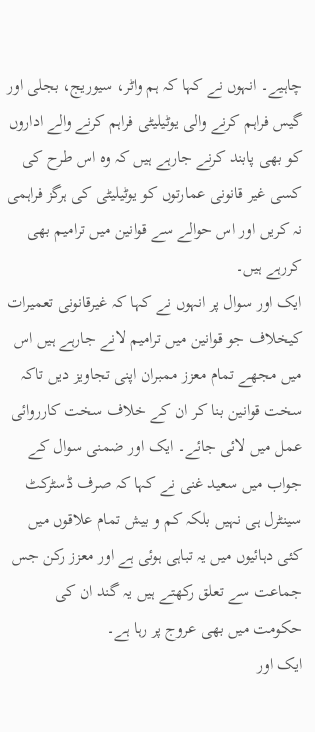چاہیے۔ انہوں نے کہا کہ ہم واٹر، سیوریج، بجلی اور گیس فراہم کرنے والی یوٹیلیٹی فراہم کرنے والے اداروں کو بھی پابند کرنے جارہے ہیں کہ وہ اس طرح کی کسی غیر قانونی عمارتوں کو یوٹیلیٹی کی ہرگز فراہمی نہ کریں اور اس حوالے سے قوانین میں ترامیم بھی کررہے ہیں۔
ایک اور سوال پر انہوں نے کہا کہ غیرقانونی تعمیرات کیخلاف جو قوانین میں ترامیم لانے جارہے ہیں اس میں مجھے تمام معزز ممبران اپنی تجاویز دیں تاکہ سخت قوانین بنا کر ان کے خلاف سخت کارروائی عمل میں لائی جائے۔ ایک اور ضمنی سوال کے جواب میں سعید غنی نے کہا کہ صرف ڈسٹرکٹ سینٹرل ہی نہیں بلکہ کم و بیش تمام علاقوں میں کئی دہائیوں میں یہ تباہی ہوئی ہے اور معزز رکن جس جماعت سے تعلق رکھتے ہیں یہ گند ان کی حکومت میں بھی عروج پر رہا ہے۔
ایک اور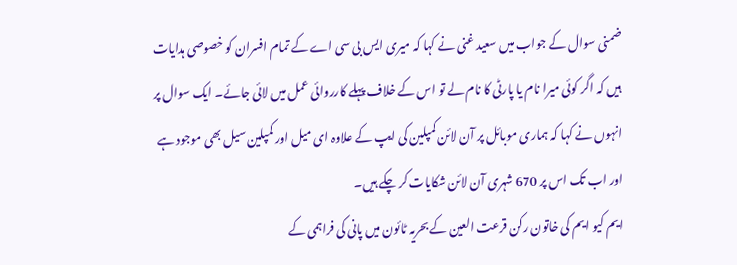ضمنی سوال کے جواب میں سعید غنی نے کہا کہ میری ایس بی سی اے کے تمام افسران کو خصوصی ہدایات ہیں کہ اگر کوئی میرا نام یا پارٹی کا نام لے تو اس کے خلاف پہلے کارروائی عمل میں لائی جائے۔ ایک سوال پر انہوں نے کہا کہ ہماری موبائل پر آن لائن کمپلین کی ایپ کے علاوہ ای میل اور کمپلین سیل بھی موجود ہے اور اب تک اس پر 670 شہری آن لائن شکایات کر چکے ہیں۔
ایم کیو ایم کی خاتون رکن قرعت العین کے بحریہ ٹائون میں پانی کی فراہمی کے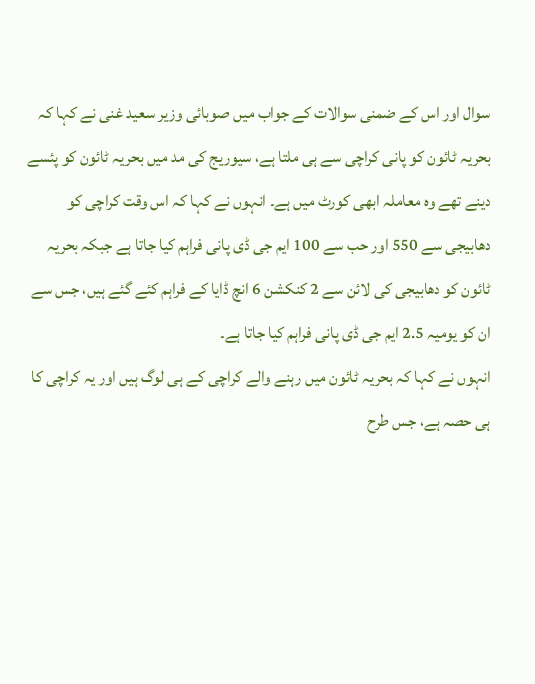سوال اور اس کے ضمنی سوالات کے جواب میں صوبائی وزیر سعید غنی نے کہا کہ بحریہ ٹائون کو پانی کراچی سے ہی ملتا ہے، سیوریج کی مد میں بحریہ ٹائون کو پئسے دینے تھے وہ معاملہ ابھی کورٹ میں ہے۔ انہوں نے کہا کہ اس وقت کراچی کو دھابیجی سے 550 اور حب سے 100 ایم جی ڈی پانی فراہم کیا جاتا ہے جبکہ بحریہ ٹائون کو دھابیجی کی لائن سے 2 کنکشن 6 انچ ڈایا کے فراہم کئے گئے ہیں، جس سے ان کو یومیہ 2.5 ایم جی ڈی پانی فراہم کیا جاتا ہے۔
انہوں نے کہا کہ بحریہ ٹائون میں رہنے والے کراچی کے ہی لوگ ہیں اور یہ کراچی کا ہی حصہ ہے، جس طرح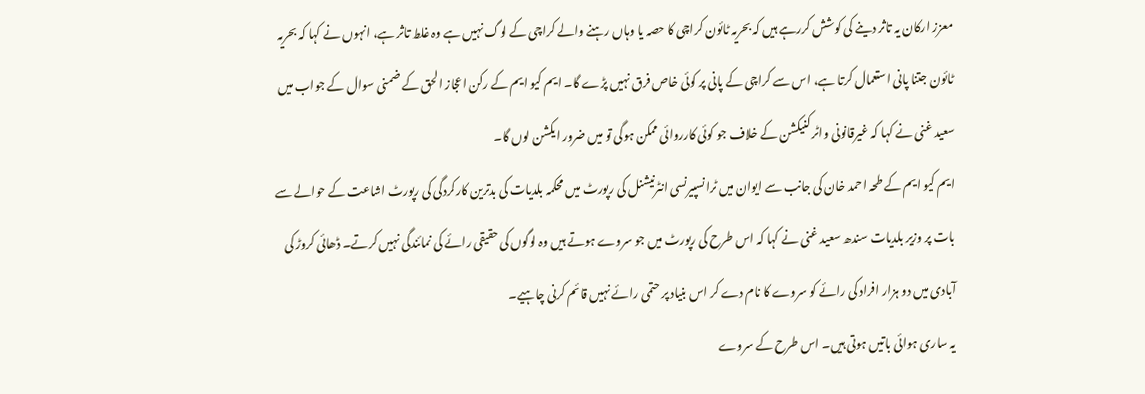معزز ارکان یہ تاثر دینے کی کوشش کررہے ہیں کہ بحریہ ٹائون کراچی کا حصہ یا وہاں رہنے والے کراچی کے لوگ نہیں ہے وہ غلط تاثر ہے، انہوں نے کہا کہ بحریہ ٹائون جتنا پانی استعمال کرتا ہے، اس سے کراچی کے پانی پر کوئی خاص فرق نہیں پڑے گا۔ ایم کیو ایم کے رکن اعجاز الحق کے ضمنی سوال کے جواب میں سعید غنی نے کہا کہ غیرقانونی واٹر کنیکشن کے خلاف جو کوئی کارروائی ممکن ہوگی تو میں ضرور ایکشن لوں گا۔
ایم کیو ایم کے طحہ احمد خان کی جانب سے ایوان میں ٹرانسپیرنسی انٹرنیشنل کی رپورٹ میں محکمہ بلدیات کی بدترین کارکردگی کی رپورٹ اشاعت کے حوالے سے بات پر وزیر بلدیات سندھ سعید غنی نے کہا کہ اس طرح کی رپورٹ میں جو سروے ہوتے ہیں وہ لوگوں کی حقیقی رائے کی نمائندگی نہیں کرتے۔ ڈھائی کروڑ کی آبادی میں دو ہزار افراد کی رائے کو سروے کا نام دے کر اس بنیاد پر حتمی رائے نہیں قائم کرنی چاہیے۔
یہ ساری ہوائی باتیں ہوتی ہیں۔ اس طرح کے سروے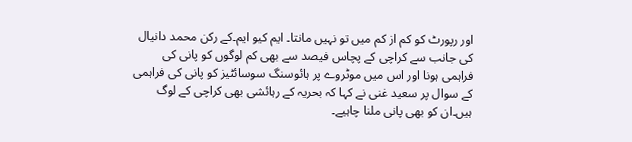اور رپورٹ کو کم از کم میں تو نہیں مانتا۔ ایم کیو ایم۔کے رکن محمد دانیال کی جانب سے کراچی کے پچاس فیصد سے بھی کم لوگوں کو پانی کی فراہمی ہونا اور اس میں موٹروے پر ہائوسنگ سوسائٹیز کو پانی کی فراہمی کے سوال پر سعید غنی نے کہا کہ بحریہ کے رہائشی بھی کراچی کے لوگ ہیں۔ان کو بھی پانی ملنا چاہیے۔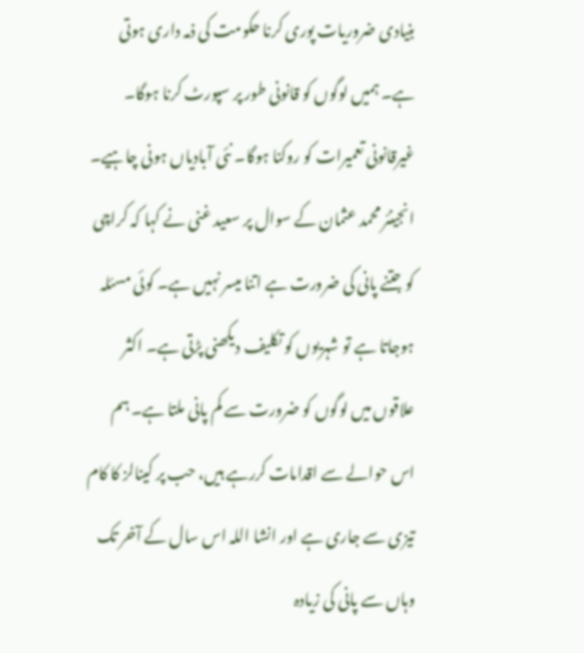بنیادی ضروریات پوری کرنا حکومت کی ذمہ داری ہوتی ہے۔ ہمیں لوگوں کو قانونی طور پر سپورٹ کرنا ہوگا۔ غیرقانونی تعمیرات کو روکنا ہوگا۔ نئی آبادیاں ہونی چاہیے۔ انجینئر محمد عثمان کے سوال پر سعید غنی نے کہا کہ کراچی کو جتنے پانی کی ضرورت ہے اتنا میسر نہیں ہے۔ کوئی مسئلہ ہوجاتا ہے تو شہریوں کو تکلیف دیکھنی پڑتی ہے۔ اکثر علاقوں میں لوگوں کو ضرورت سے کم پانی ملتا ہے۔ ہم اس حوالے سے اقدامات کررہے ہیں، حب پر کینالز کا کام تیزی سے جاری ہے اور انشا اللہ اس سال کے آخر تک وہاں سے پانی کی زیادہ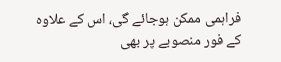فراہمی ممکن ہوجائے گی، اس کے علاوہ کے فور منصوبے پر بھی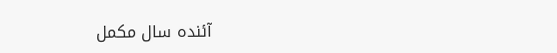آئندہ سال مکمل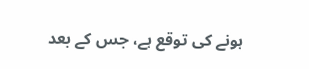ہونے کی توقع ہے، جس کے بعد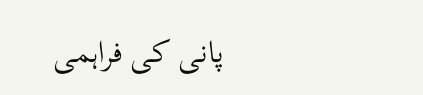پانی کی فراہمی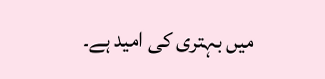میں بہتری کی امید ہے۔